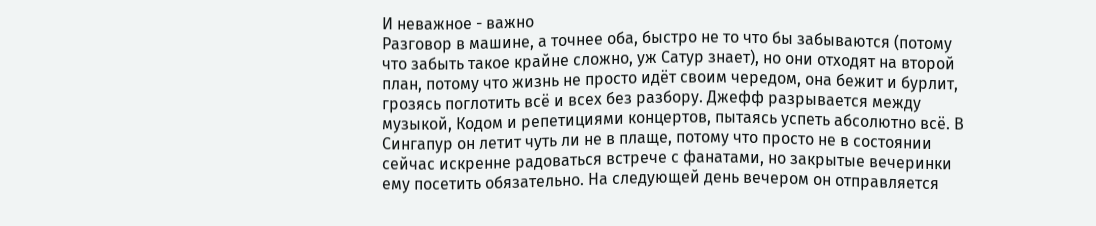И неважное - важно
Разговор в машине, а точнее оба, быстро не то что бы забываются (потому что забыть такое крайне сложно, уж Сатур знает), но они отходят на второй план, потому что жизнь не просто идёт своим чередом, она бежит и бурлит, грозясь поглотить всё и всех без разбору. Джефф разрывается между музыкой, Кодом и репетициями концертов, пытаясь успеть абсолютно всё. В Сингапур он летит чуть ли не в плаще, потому что просто не в состоянии сейчас искренне радоваться встрече с фанатами, но закрытые вечеринки ему посетить обязательно. На следующей день вечером он отправляется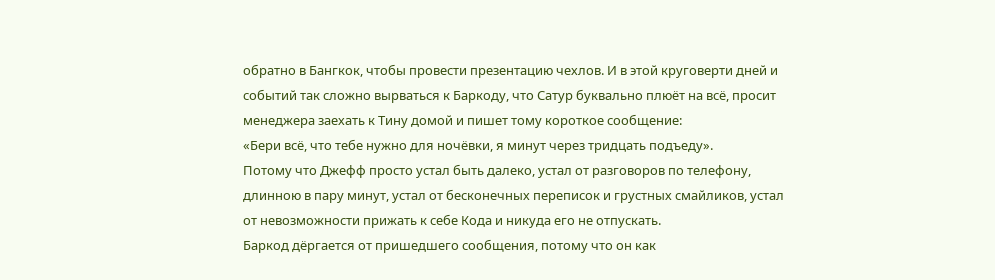обратно в Бангкок, чтобы провести презентацию чехлов. И в этой круговерти дней и событий так сложно вырваться к Баркоду, что Сатур буквально плюёт на всё, просит менеджера заехать к Тину домой и пишет тому короткое сообщение:
«Бери всё, что тебе нужно для ночёвки, я минут через тридцать подъеду».
Потому что Джефф просто устал быть далеко, устал от разговоров по телефону, длинною в пару минут, устал от бесконечных переписок и грустных смайликов, устал от невозможности прижать к себе Кода и никуда его не отпускать.
Баркод дёргается от пришедшего сообщения, потому что он как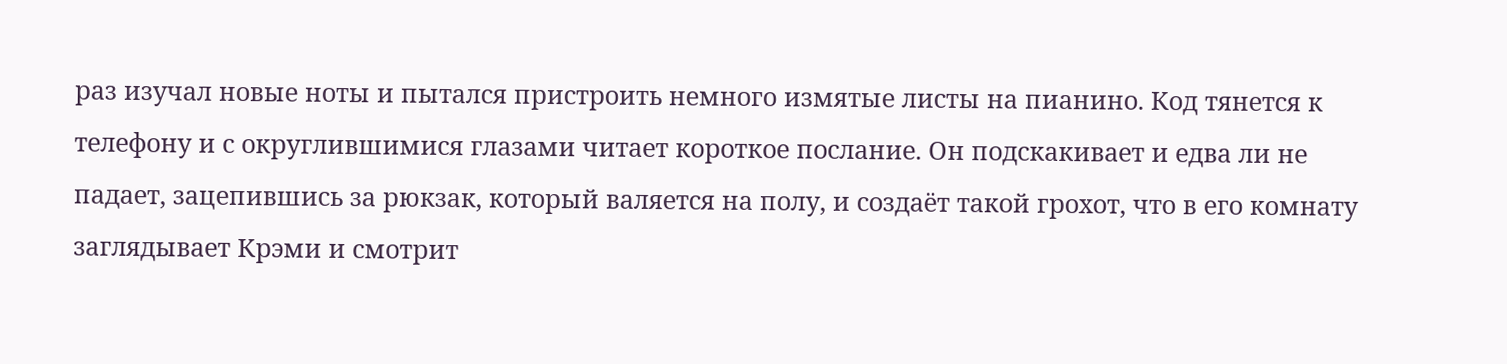раз изучал новые ноты и пытался пристроить немного измятые листы на пианино. Код тянется к телефону и с округлившимися глазами читает короткое послание. Он подскакивает и едва ли не падает, зацепившись за рюкзак, который валяется на полу, и создаёт такой грохот, что в его комнату заглядывает Крэми и смотрит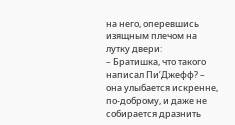на него, оперевшись изящным плечом на лутку двери:
– Братишка, что такого написал Пи’Джефф? – она улыбается искренне, по-доброму, и даже не собирается дразнить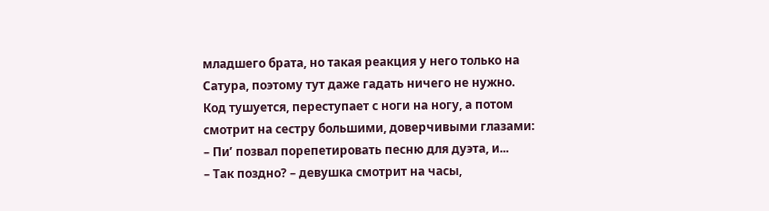младшего брата, но такая реакция у него только на Сатура, поэтому тут даже гадать ничего не нужно.
Код тушуется, переступает с ноги на ногу, а потом смотрит на сестру большими, доверчивыми глазами:
– Пи’ позвал порепетировать песню для дуэта, и...
– Так поздно? – девушка смотрит на часы,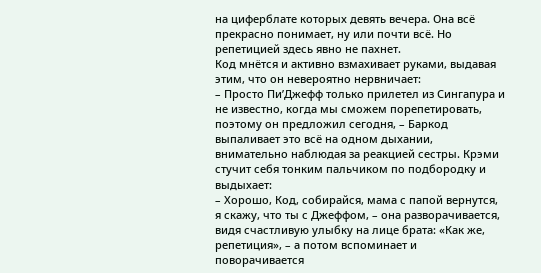на циферблате которых девять вечера. Она всё прекрасно понимает, ну или почти всё. Но репетицией здесь явно не пахнет.
Код мнётся и активно взмахивает руками, выдавая этим, что он невероятно нервничает:
– Просто Пи’Джефф только прилетел из Сингапура и не известно, когда мы сможем порепетировать, поэтому он предложил сегодня, – Баркод выпаливает это всё на одном дыхании, внимательно наблюдая за реакцией сестры. Крэми стучит себя тонким пальчиком по подбородку и выдыхает:
– Хорошо, Код, собирайся, мама с папой вернутся, я скажу, что ты с Джеффом, – она разворачивается, видя счастливую улыбку на лице брата: «Как же, репетиция», – а потом вспоминает и поворачивается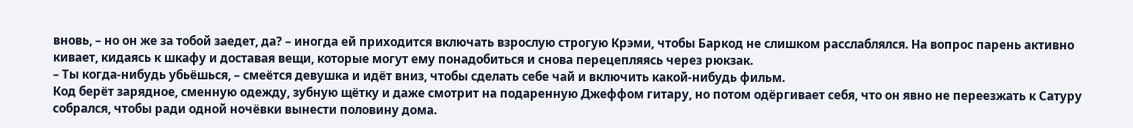вновь, – но он же за тобой заедет, да? – иногда ей приходится включать взрослую строгую Крэми, чтобы Баркод не слишком расслаблялся. На вопрос парень активно кивает, кидаясь к шкафу и доставая вещи, которые могут ему понадобиться и снова перецепляясь через рюкзак.
– Ты когда-нибудь убьёшься, – смеётся девушка и идёт вниз, чтобы сделать себе чай и включить какой-нибудь фильм.
Код берёт зарядное, сменную одежду, зубную щётку и даже смотрит на подаренную Джеффом гитару, но потом одёргивает себя, что он явно не переезжать к Сатуру собрался, чтобы ради одной ночёвки вынести половину дома.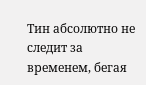Тин абсолютно не следит за временем, бегая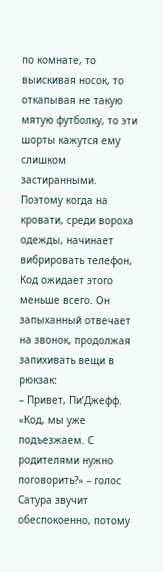по комнате, то выискивая носок, то откапывая не такую мятую футболку, то эти шорты кажутся ему слишком застиранными. Поэтому когда на кровати, среди вороха одежды, начинает вибрировать телефон, Код ожидает этого меньше всего. Он запыханный отвечает на звонок, продолжая запихивать вещи в рюкзак:
– Привет, Пи’Джефф.
«Код, мы уже подъезжаем. С родителями нужно поговорить?» – голос Сатура звучит обеспокоенно, потому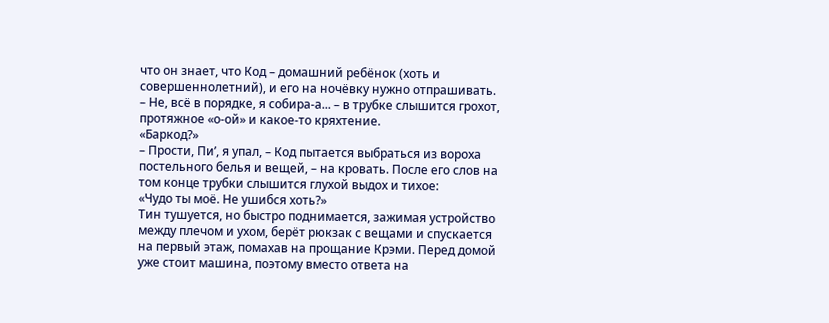что он знает, что Код – домашний ребёнок (хоть и совершеннолетний), и его на ночёвку нужно отпрашивать.
– Не, всё в порядке, я собира-а... – в трубке слышится грохот, протяжное «о-ой» и какое-то кряхтение.
«Баркод?»
– Прости, Пи’, я упал, – Код пытается выбраться из вороха постельного белья и вещей, – на кровать. После его слов на том конце трубки слышится глухой выдох и тихое:
«Чудо ты моё. Не ушибся хоть?»
Тин тушуется, но быстро поднимается, зажимая устройство между плечом и ухом, берёт рюкзак с вещами и спускается на первый этаж, помахав на прощание Крэми. Перед домой уже стоит машина, поэтому вместо ответа на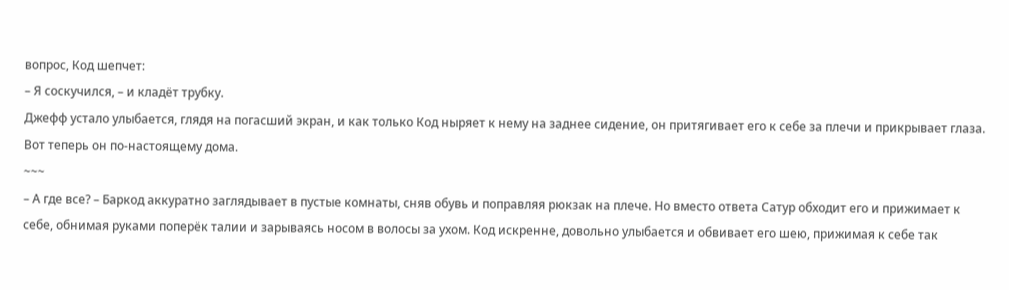вопрос, Код шепчет:
– Я соскучился, – и кладёт трубку.
Джефф устало улыбается, глядя на погасший экран, и как только Код ныряет к нему на заднее сидение, он притягивает его к себе за плечи и прикрывает глаза. Вот теперь он по-настоящему дома.
~~~
– А где все? – Баркод аккуратно заглядывает в пустые комнаты, сняв обувь и поправляя рюкзак на плече. Но вместо ответа Сатур обходит его и прижимает к себе, обнимая руками поперёк талии и зарываясь носом в волосы за ухом. Код искренне, довольно улыбается и обвивает его шею, прижимая к себе так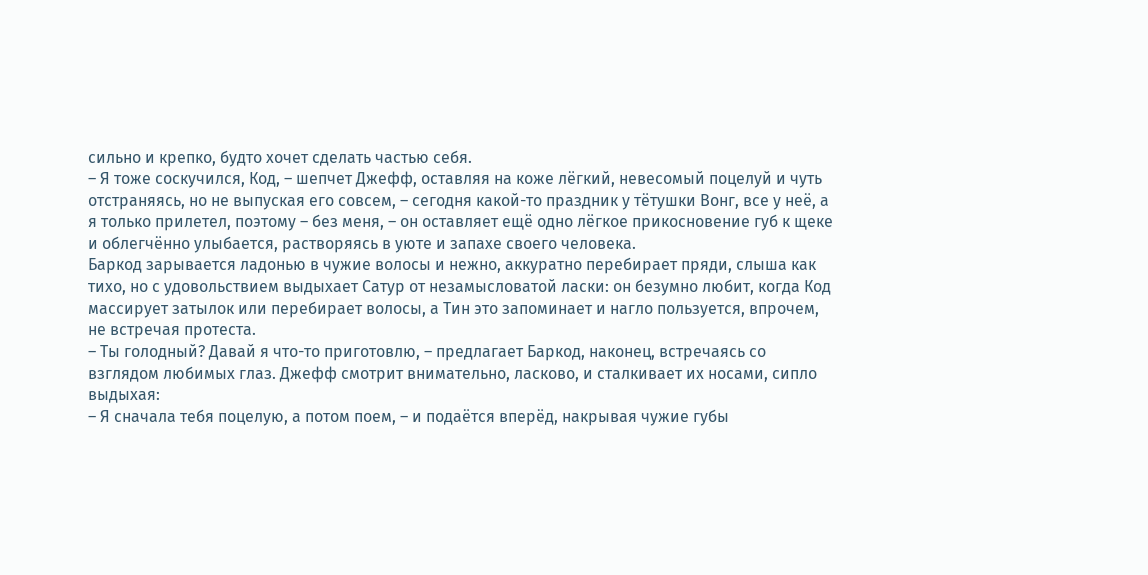сильно и крепко, будто хочет сделать частью себя.
– Я тоже соскучился, Код, – шепчет Джефф, оставляя на коже лёгкий, невесомый поцелуй и чуть отстраняясь, но не выпуская его совсем, – сегодня какой-то праздник у тётушки Вонг, все у неё, а я только прилетел, поэтому – без меня, – он оставляет ещё одно лёгкое прикосновение губ к щеке и облегчённо улыбается, растворяясь в уюте и запахе своего человека.
Баркод зарывается ладонью в чужие волосы и нежно, аккуратно перебирает пряди, слыша как тихо, но с удовольствием выдыхает Сатур от незамысловатой ласки: он безумно любит, когда Код массирует затылок или перебирает волосы, а Тин это запоминает и нагло пользуется, впрочем, не встречая протеста.
– Ты голодный? Давай я что-то приготовлю, – предлагает Баркод, наконец, встречаясь со взглядом любимых глаз. Джефф смотрит внимательно, ласково, и сталкивает их носами, сипло выдыхая:
– Я сначала тебя поцелую, а потом поем, – и подаётся вперёд, накрывая чужие губы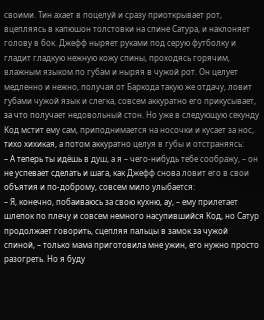своими. Тин ахает в поцелуй и сразу приоткрывает рот, вцепляясь в капюшон толстовки на спине Сатура, и наклоняет голову в бок. Джефф ныряет руками под серую футболку и гладит гладкую нежную кожу спины, проходясь горячим, влажным языком по губам и ныряя в чужой рот. Он целует медленно и нежно, получая от Баркода такую же отдачу, ловит губами чужой язык и слегка, совсем аккуратно его прикусывает, за что получает недовольный стон. Но уже в следующую секунду Код мстит ему сам, приподнимается на носочки и кусает за нос, тихо хихикая, а потом аккуратно целуя в губы и отстраняясь:
– А теперь ты идёшь в душ, а я – чего-нибудь тебе соображу, – он не успевает сделать и шага, как Джефф снова ловит его в свои объятия и по-доброму, совсем мило улыбается:
– Я, конечно, побаиваюсь за свою кухню, ау, – ему прилетает шлепок по плечу и совсем немного насупившийся Код, но Сатур продолжает говорить, сцепляя пальцы в замок за чужой спиной, – только мама приготовила мне ужин, его нужно просто разогреть. Но я буду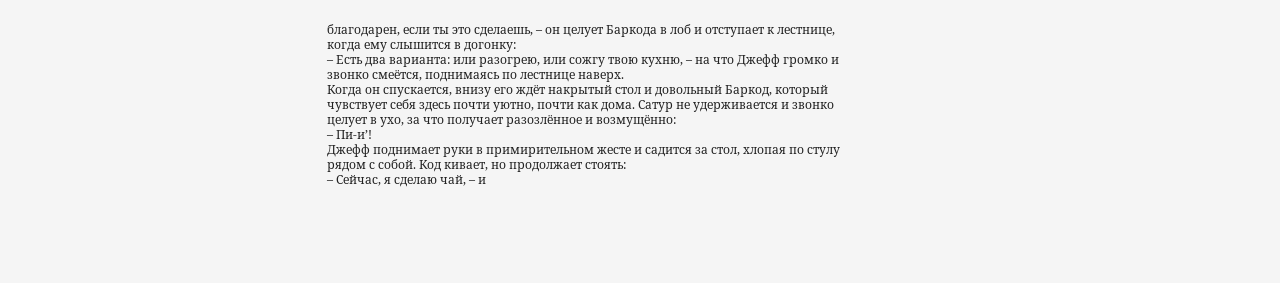благодарен, если ты это сделаешь, – он целует Баркода в лоб и отступает к лестнице, когда ему слышится в догонку:
– Есть два варианта: или разогрею, или сожгу твою кухню, – на что Джефф громко и звонко смеётся, поднимаясь по лестнице наверх.
Когда он спускается, внизу его ждёт накрытый стол и довольный Баркод, который чувствует себя здесь почти уютно, почти как дома. Сатур не удерживается и звонко целует в ухо, за что получает разозлённое и возмущённо:
– Пи-и’!
Джефф поднимает руки в примирительном жесте и садится за стол, хлопая по стулу рядом с собой. Код кивает, но продолжает стоять:
– Сейчас, я сделаю чай, – и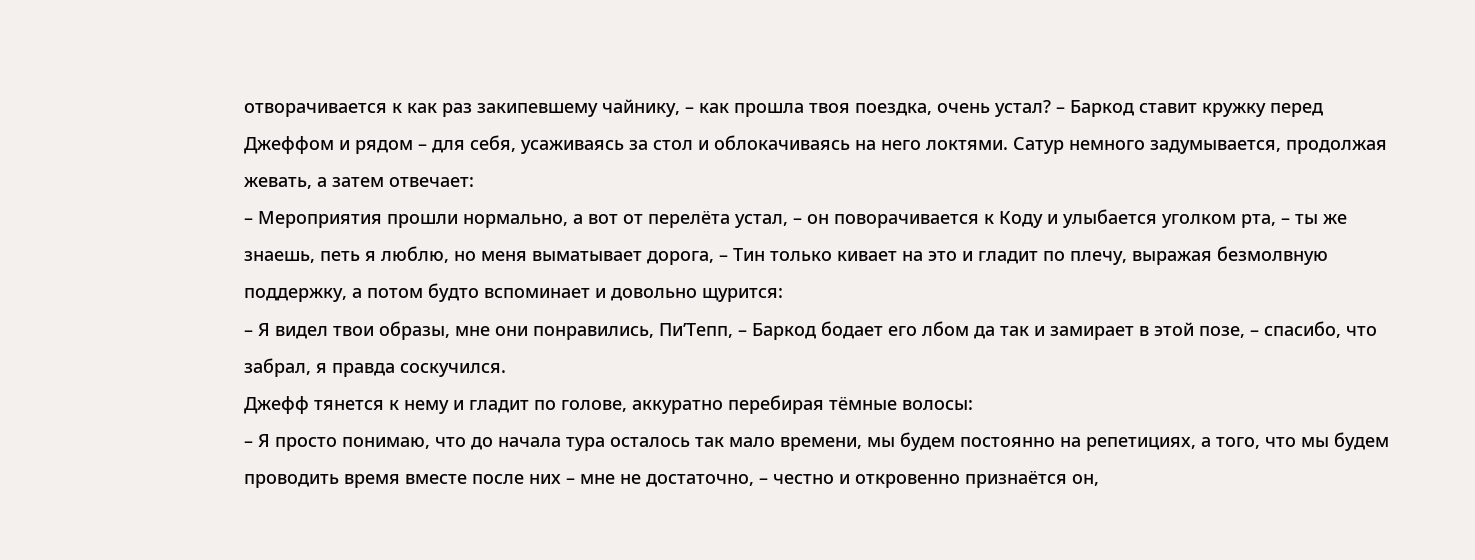отворачивается к как раз закипевшему чайнику, – как прошла твоя поездка, очень устал? – Баркод ставит кружку перед Джеффом и рядом – для себя, усаживаясь за стол и облокачиваясь на него локтями. Сатур немного задумывается, продолжая жевать, а затем отвечает:
– Мероприятия прошли нормально, а вот от перелёта устал, – он поворачивается к Коду и улыбается уголком рта, – ты же знаешь, петь я люблю, но меня выматывает дорога, – Тин только кивает на это и гладит по плечу, выражая безмолвную поддержку, а потом будто вспоминает и довольно щурится:
– Я видел твои образы, мне они понравились, Пи’Тепп, – Баркод бодает его лбом да так и замирает в этой позе, – спасибо, что забрал, я правда соскучился.
Джефф тянется к нему и гладит по голове, аккуратно перебирая тёмные волосы:
– Я просто понимаю, что до начала тура осталось так мало времени, мы будем постоянно на репетициях, а того, что мы будем проводить время вместе после них – мне не достаточно, – честно и откровенно признаётся он,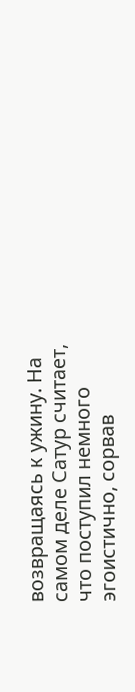возвращаясь к ужину. На самом деле Сатур считает, что поступил немного эгоистично, сорвав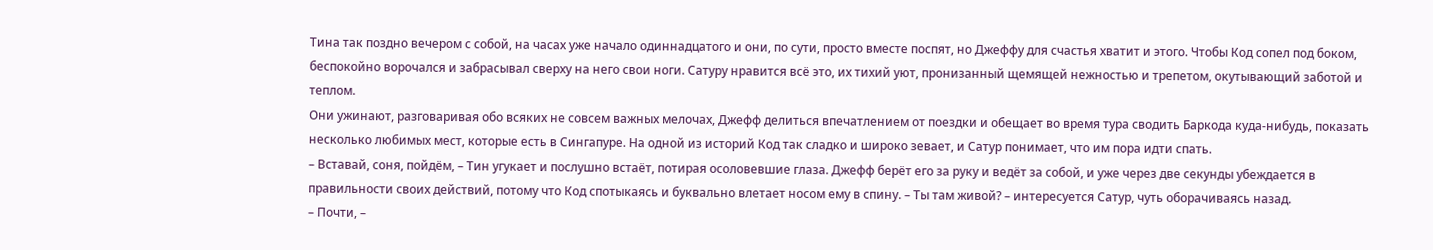Тина так поздно вечером с собой, на часах уже начало одиннадцатого и они, по сути, просто вместе поспят, но Джеффу для счастья хватит и этого. Чтобы Код сопел под боком, беспокойно ворочался и забрасывал сверху на него свои ноги. Сатуру нравится всё это, их тихий уют, пронизанный щемящей нежностью и трепетом, окутывающий заботой и теплом.
Они ужинают, разговаривая обо всяких не совсем важных мелочах, Джефф делиться впечатлением от поездки и обещает во время тура сводить Баркода куда-нибудь, показать несколько любимых мест, которые есть в Сингапуре. На одной из историй Код так сладко и широко зевает, и Сатур понимает, что им пора идти спать.
– Вставай, соня, пойдём, – Тин угукает и послушно встаёт, потирая осоловевшие глаза. Джефф берёт его за руку и ведёт за собой, и уже через две секунды убеждается в правильности своих действий, потому что Код спотыкаясь и буквально влетает носом ему в спину. – Ты там живой? – интересуется Сатур, чуть оборачиваясь назад.
– Почти, –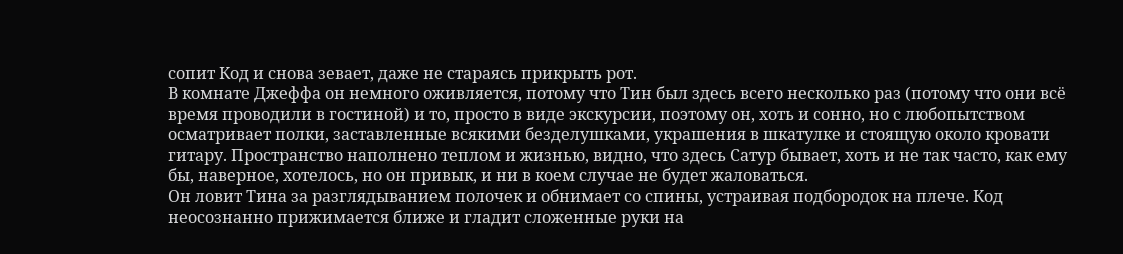сопит Код и снова зевает, даже не стараясь прикрыть рот.
В комнате Джеффа он немного оживляется, потому что Тин был здесь всего несколько раз (потому что они всё время проводили в гостиной) и то, просто в виде экскурсии, поэтому он, хоть и сонно, но с любопытством осматривает полки, заставленные всякими безделушками, украшения в шкатулке и стоящую около кровати гитару. Пространство наполнено теплом и жизнью, видно, что здесь Сатур бывает, хоть и не так часто, как ему бы, наверное, хотелось, но он привык, и ни в коем случае не будет жаловаться.
Он ловит Тина за разглядыванием полочек и обнимает со спины, устраивая подбородок на плече. Код неосознанно прижимается ближе и гладит сложенные руки на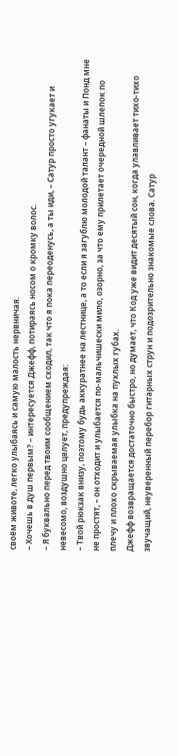своём животе, легко улыбаясь и самую малость нервничая.
– Хочешь в душ первым? – интересуется Джефф, потираясь носом о кромку волос.
– Я буквально перед твоим сообщением сходил, так что я пока переоденусь, а ты иди, – Сатур просто угукает и невесомо, воздушно целует, предупреждая:
– Твой рюкзак внизу, поэтому будь аккуратнее на лестнице, а то если я загублю молодой талант – фанаты и Понд мне не простят, – он отходит и улыбается по-мальчишески мило, озорно, за что ему прилетает очередной шлепок по плечу и плохо скрываемая улыбка на пухлых губах.
Джефф возвращается достаточно быстро, но думает, что Код уже видит десятый сон, когда улавливает тихо-тихо звучащий, неуверенный перебор гитарных струн и подозрительно знакомые слова. Сатур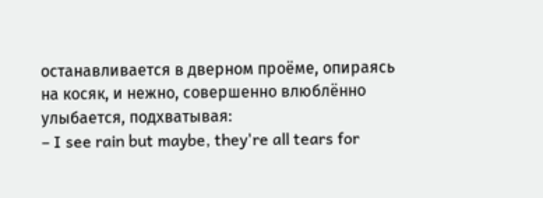останавливается в дверном проёме, опираясь на косяк, и нежно, совершенно влюблённо улыбается, подхватывая:
– I see rain but maybe, they're all tears for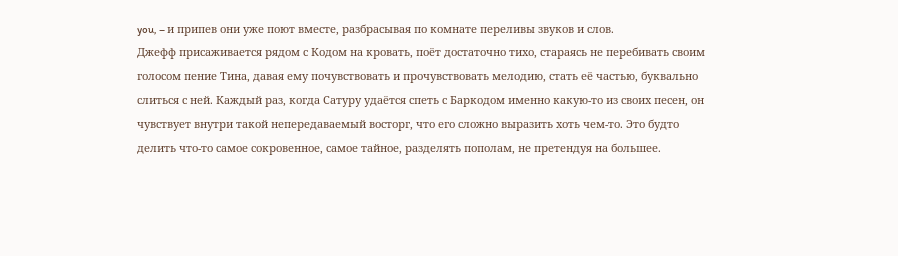you, – и припев они уже поют вместе, разбрасывая по комнате переливы звуков и слов.
Джефф присаживается рядом с Кодом на кровать, поёт достаточно тихо, стараясь не перебивать своим голосом пение Тина, давая ему почувствовать и прочувствовать мелодию, стать её частью, буквально слиться с ней. Каждый раз, когда Сатуру удаётся спеть с Баркодом именно какую-то из своих песен, он чувствует внутри такой непередаваемый восторг, что его сложно выразить хоть чем-то. Это будто делить что-то самое сокровенное, самое тайное, разделять пополам, не претендуя на большее.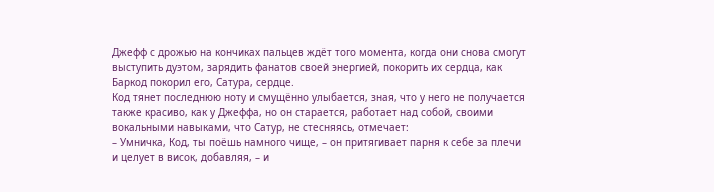Джефф с дрожью на кончиках пальцев ждёт того момента, когда они снова смогут выступить дуэтом, зарядить фанатов своей энергией, покорить их сердца, как Баркод покорил его, Сатура, сердце.
Код тянет последнюю ноту и смущённо улыбается, зная, что у него не получается также красиво, как у Джеффа, но он старается, работает над собой, своими вокальными навыками, что Сатур, не стесняясь, отмечает:
– Умничка, Код, ты поёшь намного чище, – он притягивает парня к себе за плечи и целует в висок, добавляя, – и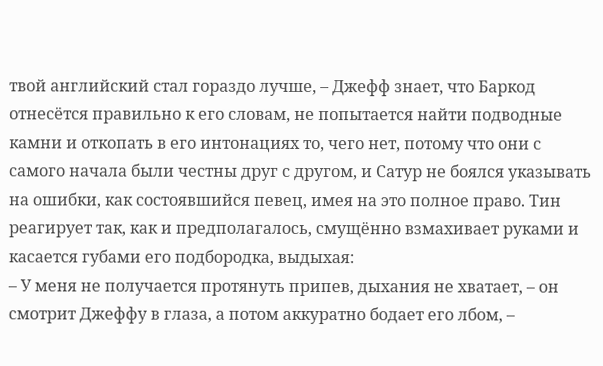твой английский стал гораздо лучше, – Джефф знает, что Баркод отнесётся правильно к его словам, не попытается найти подводные камни и откопать в его интонациях то, чего нет, потому что они с самого начала были честны друг с другом, и Сатур не боялся указывать на ошибки, как состоявшийся певец, имея на это полное право. Тин реагирует так, как и предполагалось, смущённо взмахивает руками и касается губами его подбородка, выдыхая:
– У меня не получается протянуть припев, дыхания не хватает, – он смотрит Джеффу в глаза, а потом аккуратно бодает его лбом, –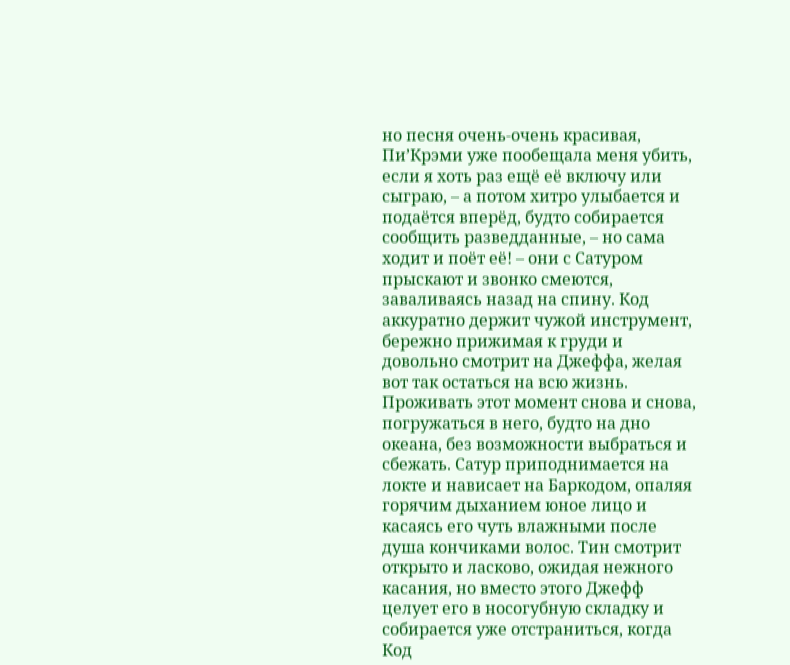но песня очень-очень красивая, Пи’Крэми уже пообещала меня убить, если я хоть раз ещё её включу или сыграю, – а потом хитро улыбается и подаётся вперёд, будто собирается сообщить разведданные, – но сама ходит и поёт её! – они с Сатуром прыскают и звонко смеются, заваливаясь назад на спину. Код аккуратно держит чужой инструмент, бережно прижимая к груди и довольно смотрит на Джеффа, желая вот так остаться на всю жизнь. Проживать этот момент снова и снова, погружаться в него, будто на дно океана, без возможности выбраться и сбежать. Сатур приподнимается на локте и нависает на Баркодом, опаляя горячим дыханием юное лицо и касаясь его чуть влажными после душа кончиками волос. Тин смотрит открыто и ласково, ожидая нежного касания, но вместо этого Джефф целует его в носогубную складку и собирается уже отстраниться, когда Код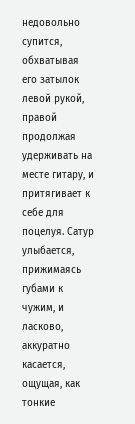недовольно супится, обхватывая его затылок левой рукой, правой продолжая удерживать на месте гитару, и притягивает к себе для поцелуя. Сатур улыбается, прижимаясь губами к чужим, и ласково, аккуратно касается, ощущая, как тонкие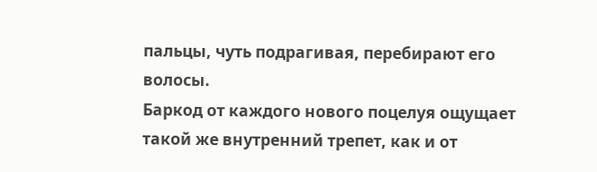пальцы, чуть подрагивая, перебирают его волосы.
Баркод от каждого нового поцелуя ощущает такой же внутренний трепет, как и от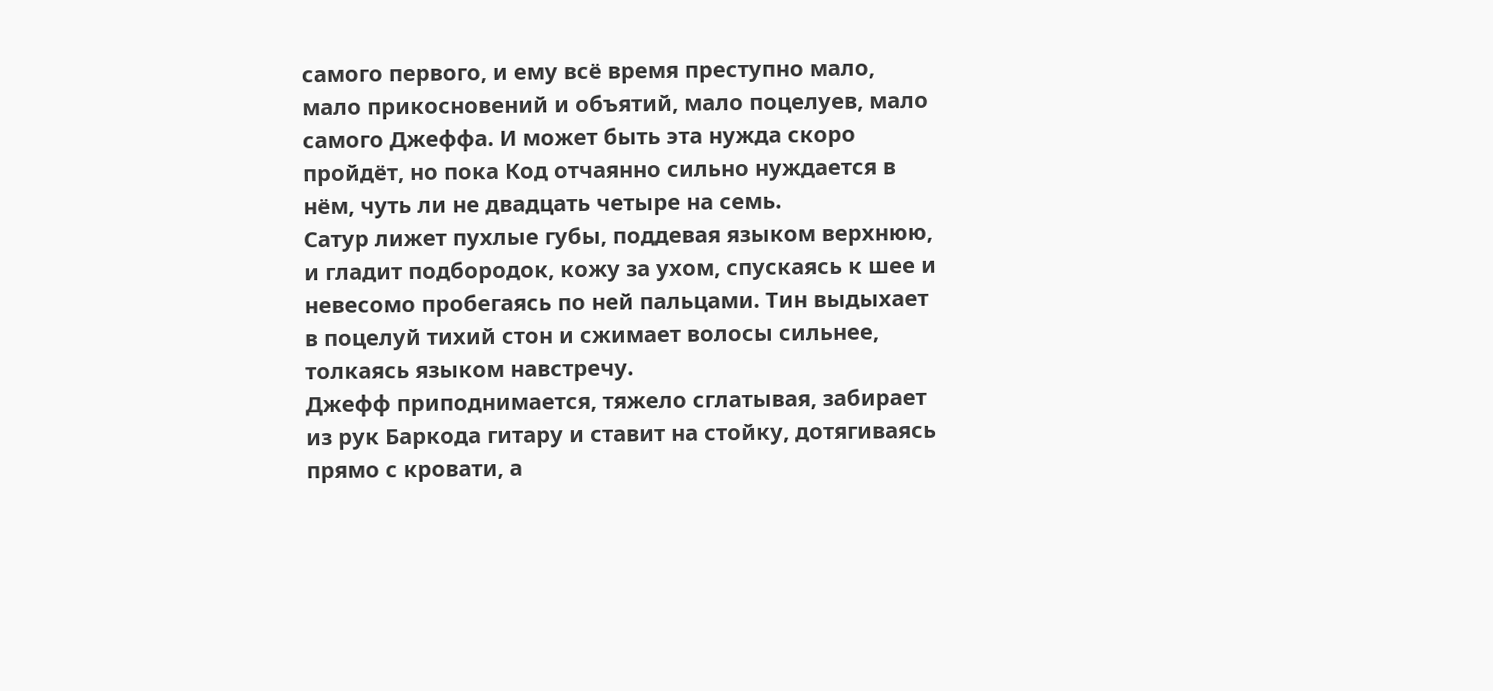самого первого, и ему всё время преступно мало, мало прикосновений и объятий, мало поцелуев, мало самого Джеффа. И может быть эта нужда скоро пройдёт, но пока Код отчаянно сильно нуждается в нём, чуть ли не двадцать четыре на семь.
Сатур лижет пухлые губы, поддевая языком верхнюю, и гладит подбородок, кожу за ухом, спускаясь к шее и невесомо пробегаясь по ней пальцами. Тин выдыхает в поцелуй тихий стон и сжимает волосы сильнее, толкаясь языком навстречу.
Джефф приподнимается, тяжело сглатывая, забирает из рук Баркода гитару и ставит на стойку, дотягиваясь прямо с кровати, а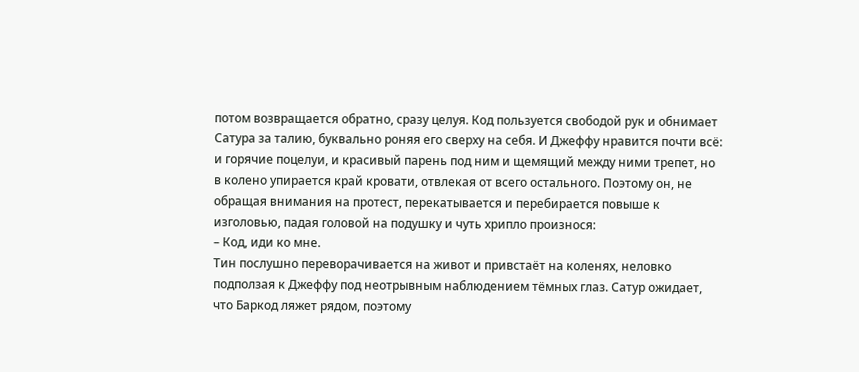потом возвращается обратно, сразу целуя. Код пользуется свободой рук и обнимает Сатура за талию, буквально роняя его сверху на себя. И Джеффу нравится почти всё: и горячие поцелуи, и красивый парень под ним и щемящий между ними трепет, но в колено упирается край кровати, отвлекая от всего остального. Поэтому он, не обращая внимания на протест, перекатывается и перебирается повыше к изголовью, падая головой на подушку и чуть хрипло произнося:
– Код, иди ко мне.
Тин послушно переворачивается на живот и привстаёт на коленях, неловко подползая к Джеффу под неотрывным наблюдением тёмных глаз. Сатур ожидает, что Баркод ляжет рядом, поэтому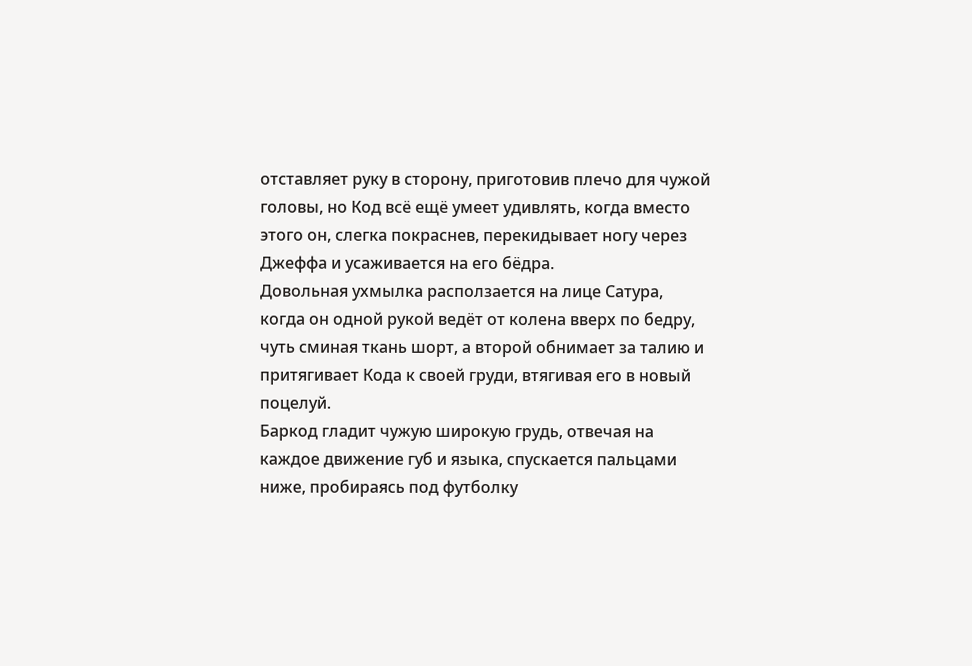отставляет руку в сторону, приготовив плечо для чужой головы, но Код всё ещё умеет удивлять, когда вместо этого он, слегка покраснев, перекидывает ногу через Джеффа и усаживается на его бёдра.
Довольная ухмылка расползается на лице Сатура, когда он одной рукой ведёт от колена вверх по бедру, чуть сминая ткань шорт, а второй обнимает за талию и притягивает Кода к своей груди, втягивая его в новый поцелуй.
Баркод гладит чужую широкую грудь, отвечая на каждое движение губ и языка, спускается пальцами ниже, пробираясь под футболку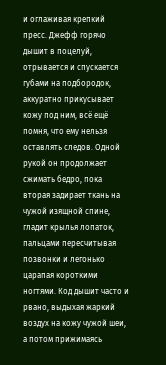и оглаживая крепкий пресс. Джефф горячо дышит в поцелуй, отрывается и спускается губами на подбородок, аккуратно прикусывает кожу под ним, всё ещё помня, что ему нельзя оставлять следов. Одной рукой он продолжает сжимать бедро, пока вторая задирает ткань на чужой изящной спине, гладит крылья лопаток, пальцами пересчитывая позвонки и легонько царапая короткими ногтями. Код дышит часто и рвано, выдыхая жаркий воздух на кожу чужой шеи, а потом прижимаясь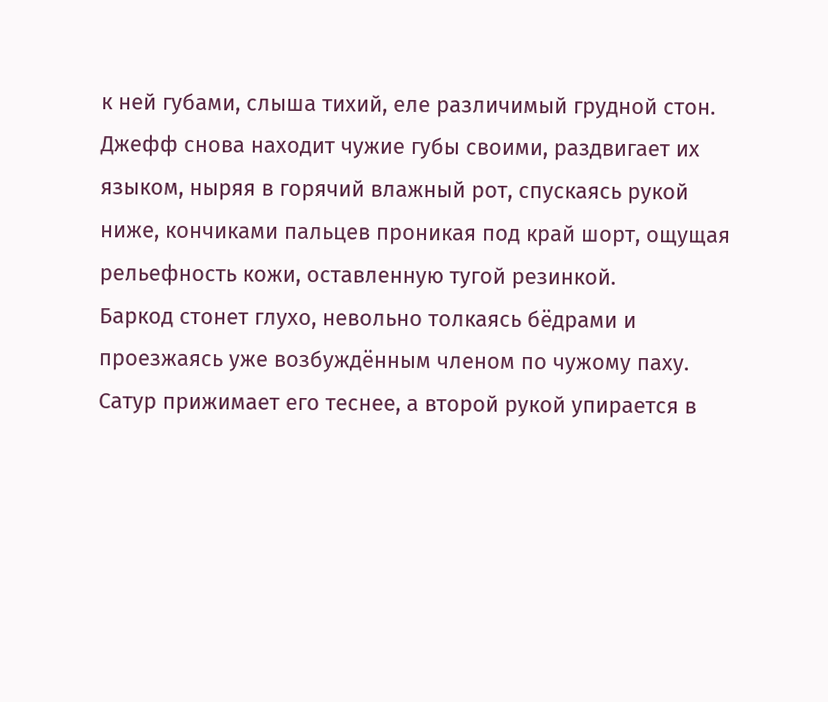к ней губами, слыша тихий, еле различимый грудной стон.
Джефф снова находит чужие губы своими, раздвигает их языком, ныряя в горячий влажный рот, спускаясь рукой ниже, кончиками пальцев проникая под край шорт, ощущая рельефность кожи, оставленную тугой резинкой.
Баркод стонет глухо, невольно толкаясь бёдрами и проезжаясь уже возбуждённым членом по чужому паху. Сатур прижимает его теснее, а второй рукой упирается в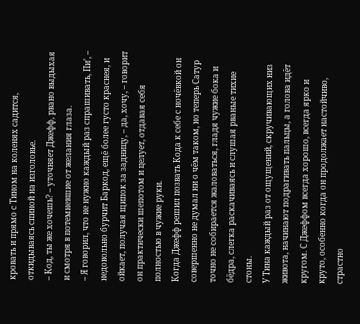кровать и прямо с Тином на коленях садится, откидываясь спиной на изголовье.
– Код, ты же хочешь? – уточняет Джефф, рвано выдыхая и смотря в потемневшие от желания глаза.
– Я говорил, что не нужно каждый раз спрашивать, Пи’, – недовольно бурчит Баркод, ещё более густо краснея, и ойкает, получая щипок за задницу, – да, хочу, – говорит он практически шепотом и целует, отдавая себя полностью в чужие руки.
Когда Джефф решил позвать Кода к себе с ночёвкой он совершенно не думал ни о чём таком, но теперь Сатур точно не собирается жаловаться, гладя чужие бока и бёдра, слегка раскачиваясь и слушая рваные тихие стоны.
У Тина каждый раз от ощущений, скручивающих низ живота, начинают подрагивать пальцы, а голова идёт кругом. С Джеффом всегда хорошо, всегда ярко и круто, особенно когда он продолжает настойчиво, страстно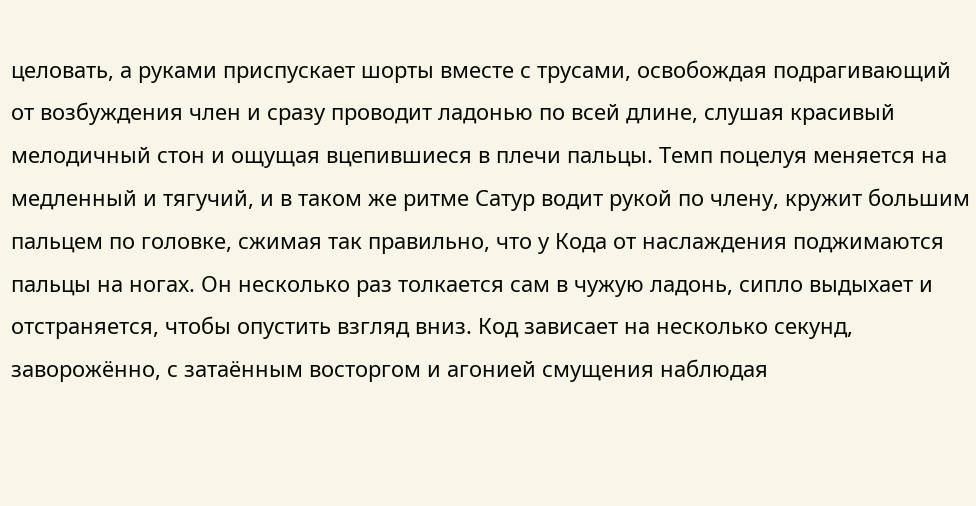целовать, а руками приспускает шорты вместе с трусами, освобождая подрагивающий от возбуждения член и сразу проводит ладонью по всей длине, слушая красивый мелодичный стон и ощущая вцепившиеся в плечи пальцы. Темп поцелуя меняется на медленный и тягучий, и в таком же ритме Сатур водит рукой по члену, кружит большим пальцем по головке, сжимая так правильно, что у Кода от наслаждения поджимаются пальцы на ногах. Он несколько раз толкается сам в чужую ладонь, сипло выдыхает и отстраняется, чтобы опустить взгляд вниз. Код зависает на несколько секунд, заворожённо, с затаённым восторгом и агонией смущения наблюдая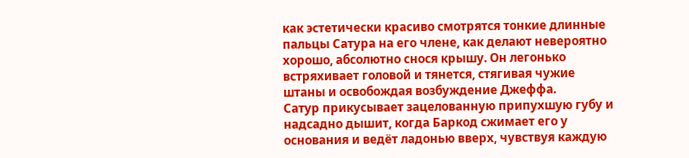как эстетически красиво смотрятся тонкие длинные пальцы Сатура на его члене, как делают невероятно хорошо, абсолютно снося крышу. Он легонько встряхивает головой и тянется, стягивая чужие штаны и освобождая возбуждение Джеффа.
Сатур прикусывает зацелованную припухшую губу и надсадно дышит, когда Баркод сжимает его у основания и ведёт ладонью вверх, чувствуя каждую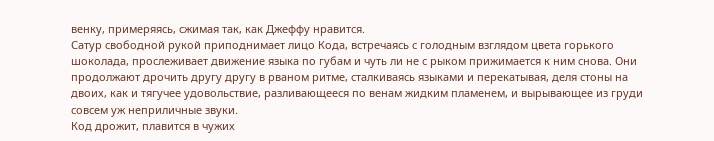венку, примеряясь, сжимая так, как Джеффу нравится.
Сатур свободной рукой приподнимает лицо Кода, встречаясь с голодным взглядом цвета горького шоколада, прослеживает движение языка по губам и чуть ли не с рыком прижимается к ним снова. Они продолжают дрочить другу другу в рваном ритме, сталкиваясь языками и перекатывая, деля стоны на двоих, как и тягучее удовольствие, разливающееся по венам жидким пламенем, и вырывающее из груди совсем уж неприличные звуки.
Код дрожит, плавится в чужих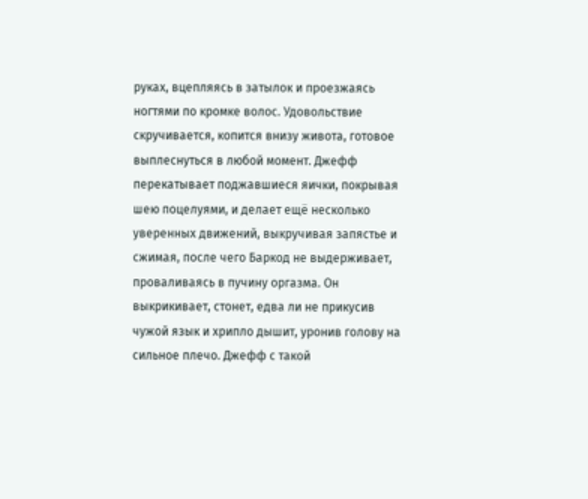руках, вцепляясь в затылок и проезжаясь ногтями по кромке волос. Удовольствие скручивается, копится внизу живота, готовое выплеснуться в любой момент. Джефф перекатывает поджавшиеся яички, покрывая шею поцелуями, и делает ещё несколько уверенных движений, выкручивая запястье и сжимая, после чего Баркод не выдерживает, проваливаясь в пучину оргазма. Он выкрикивает, стонет, едва ли не прикусив чужой язык и хрипло дышит, уронив голову на сильное плечо. Джефф с такой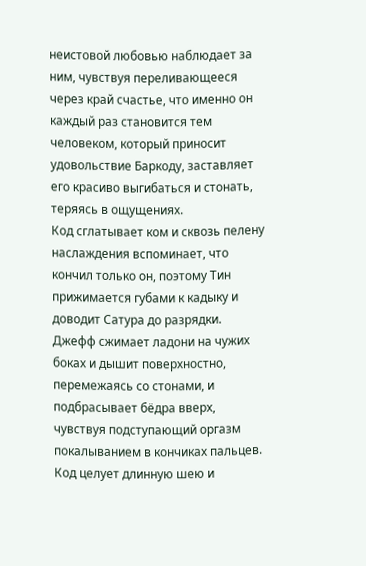неистовой любовью наблюдает за ним, чувствуя переливающееся через край счастье, что именно он каждый раз становится тем человеком, который приносит удовольствие Баркоду, заставляет его красиво выгибаться и стонать, теряясь в ощущениях.
Код сглатывает ком и сквозь пелену наслаждения вспоминает, что кончил только он, поэтому Тин прижимается губами к кадыку и доводит Сатура до разрядки.
Джефф сжимает ладони на чужих боках и дышит поверхностно, перемежаясь со стонами, и подбрасывает бёдра вверх, чувствуя подступающий оргазм покалыванием в кончиках пальцев.
Код целует длинную шею и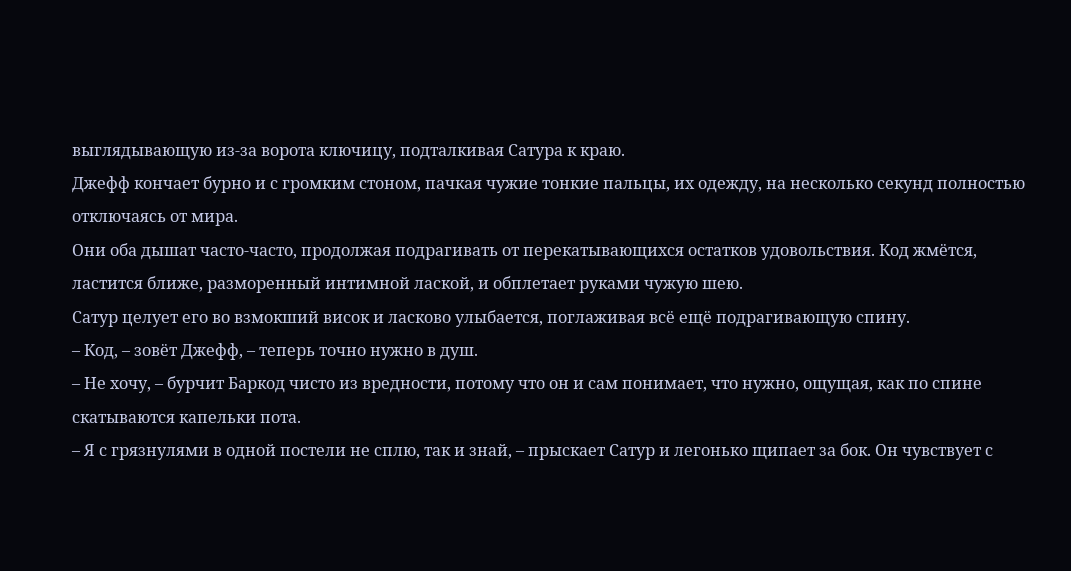выглядывающую из-за ворота ключицу, подталкивая Сатура к краю.
Джефф кончает бурно и с громким стоном, пачкая чужие тонкие пальцы, их одежду, на несколько секунд полностью отключаясь от мира.
Они оба дышат часто-часто, продолжая подрагивать от перекатывающихся остатков удовольствия. Код жмётся, ластится ближе, разморенный интимной лаской, и обплетает руками чужую шею.
Сатур целует его во взмокший висок и ласково улыбается, поглаживая всё ещё подрагивающую спину.
– Код, – зовёт Джефф, – теперь точно нужно в душ.
– Не хочу, – бурчит Баркод чисто из вредности, потому что он и сам понимает, что нужно, ощущая, как по спине скатываются капельки пота.
– Я с грязнулями в одной постели не сплю, так и знай, – прыскает Сатур и легонько щипает за бок. Он чувствует с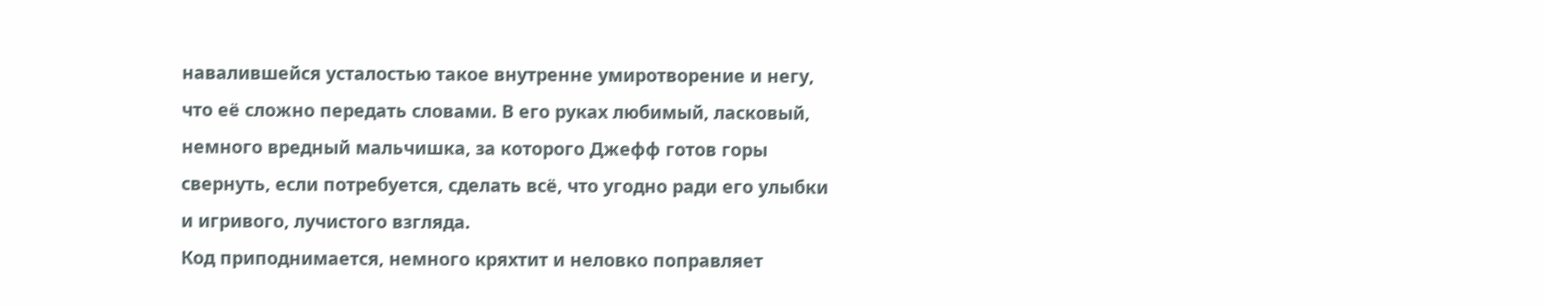навалившейся усталостью такое внутренне умиротворение и негу, что её сложно передать словами. В его руках любимый, ласковый, немного вредный мальчишка, за которого Джефф готов горы свернуть, если потребуется, сделать всё, что угодно ради его улыбки и игривого, лучистого взгляда.
Код приподнимается, немного кряхтит и неловко поправляет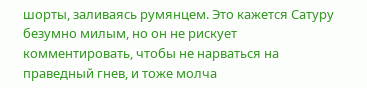шорты, заливаясь румянцем. Это кажется Сатуру безумно милым, но он не рискует комментировать, чтобы не нарваться на праведный гнев, и тоже молча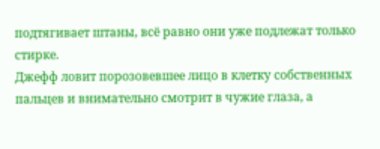подтягивает штаны, всё равно они уже подлежат только стирке.
Джефф ловит порозовевшее лицо в клетку собственных пальцев и внимательно смотрит в чужие глаза, а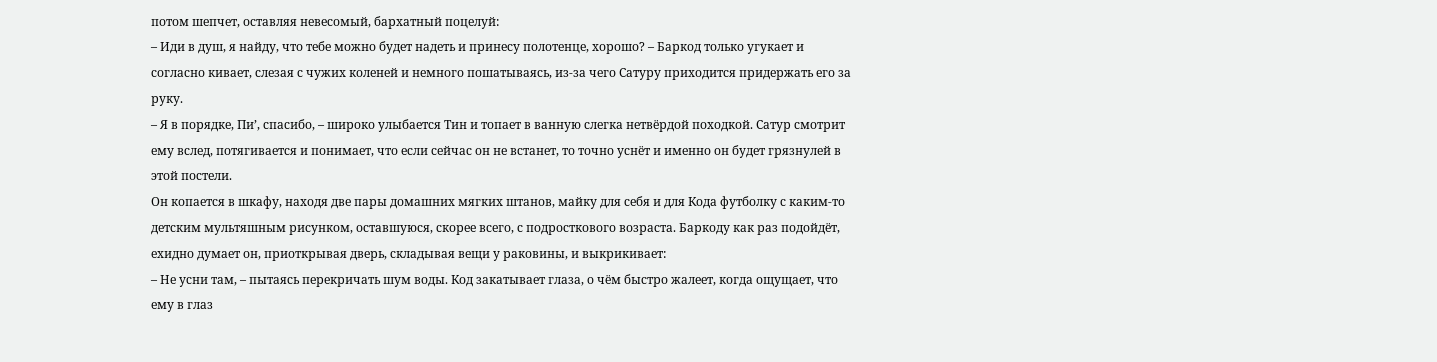потом шепчет, оставляя невесомый, бархатный поцелуй:
– Иди в душ, я найду, что тебе можно будет надеть и принесу полотенце, хорошо? – Баркод только угукает и согласно кивает, слезая с чужих коленей и немного пошатываясь, из-за чего Сатуру приходится придержать его за руку.
– Я в порядке, Пи’, спасибо, – широко улыбается Тин и топает в ванную слегка нетвёрдой походкой. Сатур смотрит ему вслед, потягивается и понимает, что если сейчас он не встанет, то точно уснёт и именно он будет грязнулей в этой постели.
Он копается в шкафу, находя две пары домашних мягких штанов, майку для себя и для Кода футболку с каким-то детским мультяшным рисунком, оставшуюся, скорее всего, с подросткового возраста. Баркоду как раз подойдёт, ехидно думает он, приоткрывая дверь, складывая вещи у раковины, и выкрикивает:
– Не усни там, – пытаясь перекричать шум воды. Код закатывает глаза, о чём быстро жалеет, когда ощущает, что ему в глаз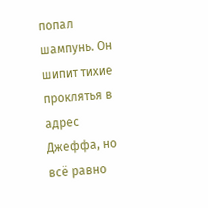попал шампунь. Он шипит тихие проклятья в адрес Джеффа, но всё равно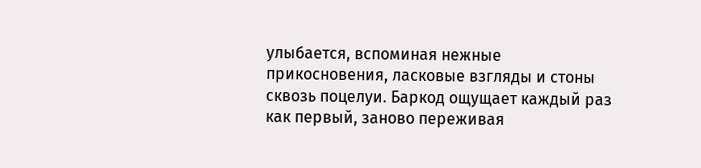улыбается, вспоминая нежные прикосновения, ласковые взгляды и стоны сквозь поцелуи. Баркод ощущает каждый раз как первый, заново переживая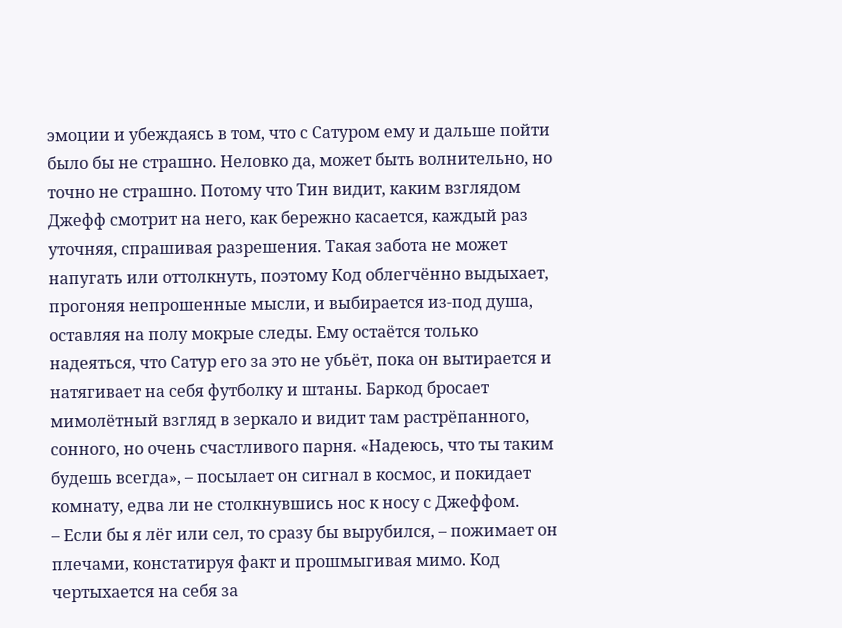эмоции и убеждаясь в том, что с Сатуром ему и дальше пойти было бы не страшно. Неловко да, может быть волнительно, но точно не страшно. Потому что Тин видит, каким взглядом Джефф смотрит на него, как бережно касается, каждый раз уточняя, спрашивая разрешения. Такая забота не может напугать или оттолкнуть, поэтому Код облегчённо выдыхает, прогоняя непрошенные мысли, и выбирается из-под душа, оставляя на полу мокрые следы. Ему остаётся только надеяться, что Сатур его за это не убьёт, пока он вытирается и натягивает на себя футболку и штаны. Баркод бросает мимолётный взгляд в зеркало и видит там растрёпанного, сонного, но очень счастливого парня. «Надеюсь, что ты таким будешь всегда», – посылает он сигнал в космос, и покидает комнату, едва ли не столкнувшись нос к носу с Джеффом.
– Если бы я лёг или сел, то сразу бы вырубился, – пожимает он плечами, констатируя факт и прошмыгивая мимо. Код чертыхается на себя за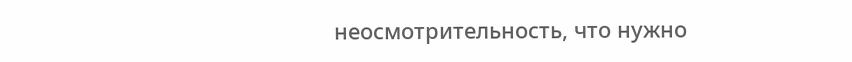неосмотрительность, что нужно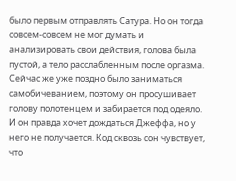было первым отправлять Сатура. Но он тогда совсем-совсем не мог думать и анализировать свои действия, голова была пустой, а тело расслабленным после оргазма. Сейчас же уже поздно было заниматься самобичеванием, поэтому он просушивает голову полотенцем и забирается под одеяло. И он правда хочет дождаться Джеффа, но у него не получается. Код сквозь сон чувствует, что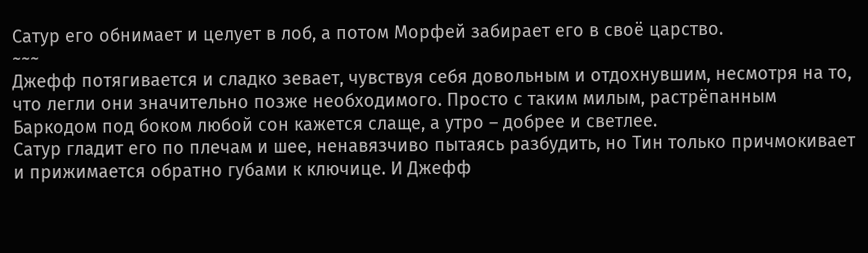Сатур его обнимает и целует в лоб, а потом Морфей забирает его в своё царство.
~~~
Джефф потягивается и сладко зевает, чувствуя себя довольным и отдохнувшим, несмотря на то, что легли они значительно позже необходимого. Просто с таким милым, растрёпанным Баркодом под боком любой сон кажется слаще, а утро – добрее и светлее.
Сатур гладит его по плечам и шее, ненавязчиво пытаясь разбудить, но Тин только причмокивает и прижимается обратно губами к ключице. И Джефф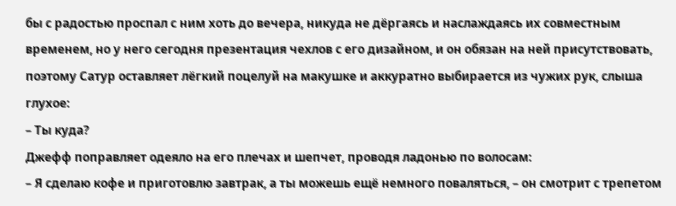бы с радостью проспал с ним хоть до вечера, никуда не дёргаясь и наслаждаясь их совместным временем, но у него сегодня презентация чехлов с его дизайном, и он обязан на ней присутствовать, поэтому Сатур оставляет лёгкий поцелуй на макушке и аккуратно выбирается из чужих рук, слыша глухое:
– Ты куда?
Джефф поправляет одеяло на его плечах и шепчет, проводя ладонью по волосам:
– Я сделаю кофе и приготовлю завтрак, а ты можешь ещё немного поваляться, – он смотрит с трепетом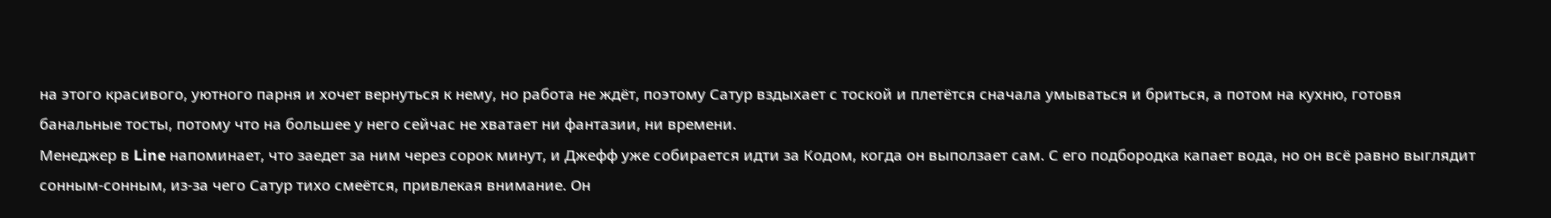на этого красивого, уютного парня и хочет вернуться к нему, но работа не ждёт, поэтому Сатур вздыхает с тоской и плетётся сначала умываться и бриться, а потом на кухню, готовя банальные тосты, потому что на большее у него сейчас не хватает ни фантазии, ни времени.
Менеджер в Line напоминает, что заедет за ним через сорок минут, и Джефф уже собирается идти за Кодом, когда он выползает сам. С его подбородка капает вода, но он всё равно выглядит сонным-сонным, из-за чего Сатур тихо смеётся, привлекая внимание. Он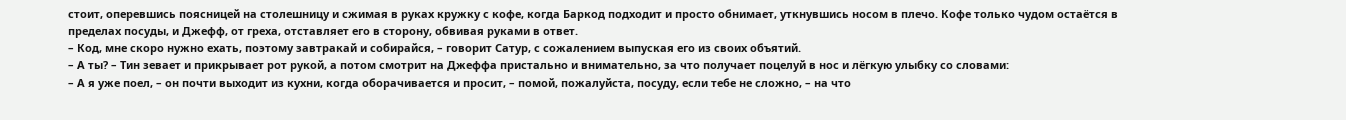стоит, оперевшись поясницей на столешницу и сжимая в руках кружку с кофе, когда Баркод подходит и просто обнимает, уткнувшись носом в плечо. Кофе только чудом остаётся в пределах посуды, и Джефф, от греха, отставляет его в сторону, обвивая руками в ответ.
– Код, мне скоро нужно ехать, поэтому завтракай и собирайся, – говорит Сатур, с сожалением выпуская его из своих объятий.
– А ты? – Тин зевает и прикрывает рот рукой, а потом смотрит на Джеффа пристально и внимательно, за что получает поцелуй в нос и лёгкую улыбку со словами:
– А я уже поел, – он почти выходит из кухни, когда оборачивается и просит, – помой, пожалуйста, посуду, если тебе не сложно, – на что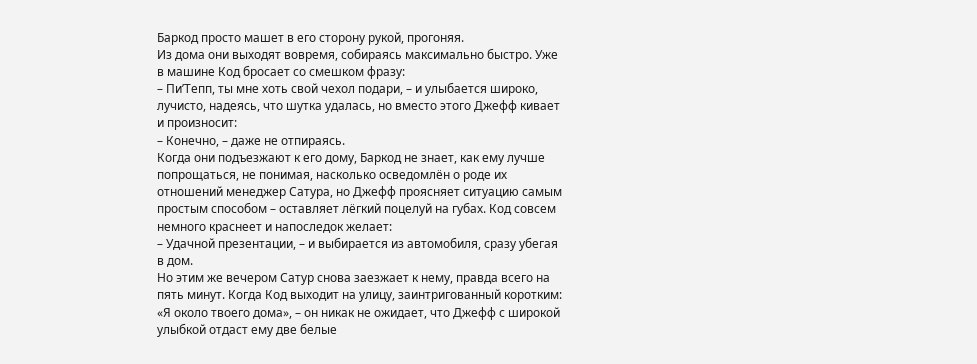Баркод просто машет в его сторону рукой, прогоняя.
Из дома они выходят вовремя, собираясь максимально быстро. Уже в машине Код бросает со смешком фразу:
– Пи’Тепп, ты мне хоть свой чехол подари, – и улыбается широко, лучисто, надеясь, что шутка удалась, но вместо этого Джефф кивает и произносит:
– Конечно, – даже не отпираясь.
Когда они подъезжают к его дому, Баркод не знает, как ему лучше попрощаться, не понимая, насколько осведомлён о роде их отношений менеджер Сатура, но Джефф проясняет ситуацию самым простым способом – оставляет лёгкий поцелуй на губах. Код совсем немного краснеет и напоследок желает:
– Удачной презентации, – и выбирается из автомобиля, сразу убегая в дом.
Но этим же вечером Сатур снова заезжает к нему, правда всего на пять минут. Когда Код выходит на улицу, заинтригованный коротким: «Я около твоего дома», – он никак не ожидает, что Джефф с широкой улыбкой отдаст ему две белые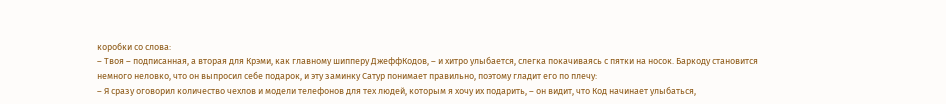коробки со слова:
– Твоя – подписанная, а вторая для Крэми, как главному шипперу ДжеффКодов, – и хитро улыбается, слегка покачиваясь с пятки на носок. Баркоду становится немного неловко, что он выпросил себе подарок, и эту заминку Сатур понимает правильно, поэтому гладит его по плечу:
– Я сразу оговорил количество чехлов и модели телефонов для тех людей, которым я хочу их подарить, – он видит, что Код начинает улыбаться,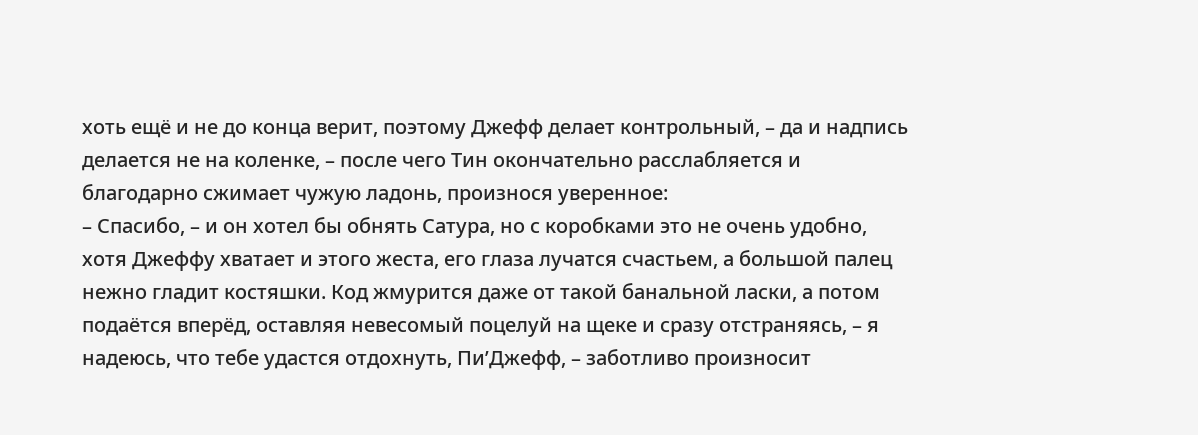хоть ещё и не до конца верит, поэтому Джефф делает контрольный, – да и надпись делается не на коленке, – после чего Тин окончательно расслабляется и благодарно сжимает чужую ладонь, произнося уверенное:
– Спасибо, – и он хотел бы обнять Сатура, но с коробками это не очень удобно, хотя Джеффу хватает и этого жеста, его глаза лучатся счастьем, а большой палец нежно гладит костяшки. Код жмурится даже от такой банальной ласки, а потом подаётся вперёд, оставляя невесомый поцелуй на щеке и сразу отстраняясь, – я надеюсь, что тебе удастся отдохнуть, Пи’Джефф, – заботливо произносит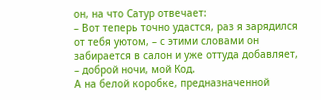он, на что Сатур отвечает:
– Вот теперь точно удастся, раз я зарядился от тебя уютом, – с этими словами он забирается в салон и уже оттуда добавляет, – доброй ночи, мой Код.
А на белой коробке, предназначенной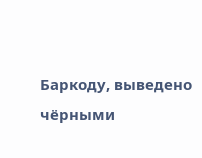Баркоду, выведено чёрными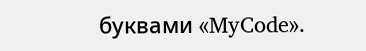буквами «MyCode».